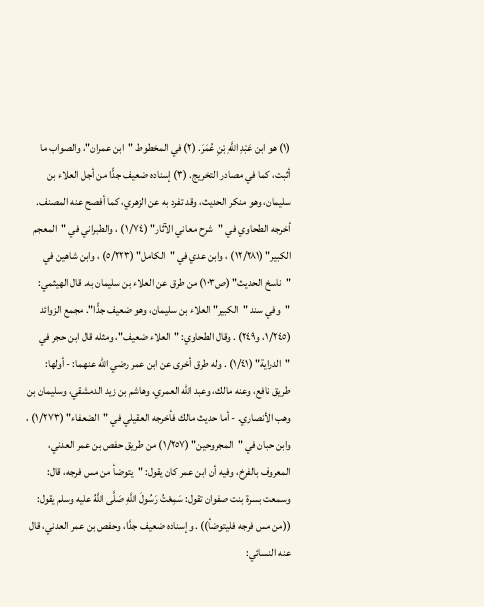(١) هو ابن عَبْدِ اللَّهِ بْنِ عُمَرَ. (٢) في المخطوط "ابن عمران"، والصواب ما أثبت، كما في مصادر التخريج. (٣) إسناده ضعيف جدًّا من أجل العلاء بن سليمان، وهو منكر الحديث، وقد تفرد به عن الزهري، كما أفصح عنه المصنف. أخرجه الطحاوي في "شرح معاني الآثار" (١/٧٤) ، والطبراني في "المعجم الكبير" (١٢/٢٨١) ، وابن عدي في "الكامل" (٥/٢٢٣) ، وابن شاهين في "ناسخ الحديث" (ص١٠٣) من طرق عن العلاء بن سليمان به. قال الهيثمي: "وفي سند "الكبير" العلاء بن سليمان، وهو ضعيف جدًّا". مجمع الزوائد (١/٢٤٥، و٢٤٩) . وقال الطحاوي: "العلاء ضعيف"، ومثله قال ابن حجر في "الدراية" (١/٤١) . وله طرق أخرى عن ابن عمر رضي الله عنهما: - أولها: طريق نافع، وعنه مالك، وعبد الله العمري، وهاشم بن زيد الدمشقي، وسليمان بن وهب الأنصاري. - أما حديث مالك فأخرجه العقيلي في "الضعفاء" (١/٢٧٣) ، وابن حبان في "المجروحين" (١/٢٥٧) من طريق حفص بن عمر العدني، المعروف بالفرخ، وفيه أن ابن عمر كان يقول: "يتوضأ من مس فرجه، قال: وسمعت بسرة بنت صفوان تقول: سَمِعْتُ رَسُولَ اللَّهِ صَلَّى اللَّهُ عليه وسلم يقول: ((من مس فرجه فليتوضأ)) . وإسناده ضعيف جدَّا، وحفص بن عمر العدني، قال عنه النسائي: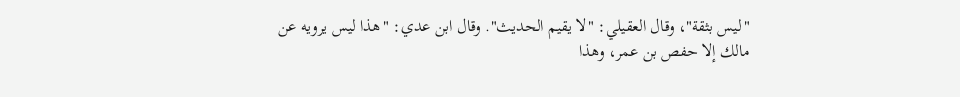"ليس بثقة"، وقال العقيلي: "لا يقيم الحديث". وقال ابن عدي: "هذا ليس يرويه عن مالك إلا حفص بن عمر، وهذا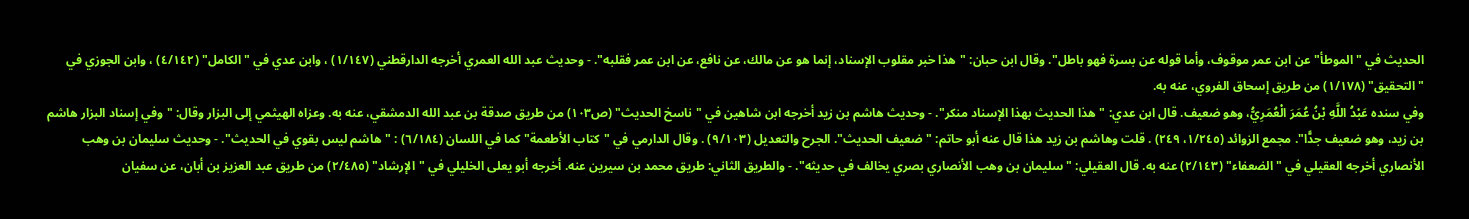الحديث في "الموطأ" عن ابن عمر موقوف، وأما قوله عن بسرة فهو باطل". وقال ابن حبان: "هذا خبر مقلوب الإسناد، إنما هو عن مالك، عن نافع، عن ابن عمر فقلبه". - وحديث عبد الله العمري أخرجه الدارقطني (١/١٤٧) ، وابن عدي في "الكامل" (٤/١٤٢) ، وابن الجوزي في "التحقيق" (١/١٧٨) من طريق إسحاق الفروي، عنه به.
وفي سنده عَبْدُ اللَّهِ بْنُ عُمَرَ الْعُمَرِيُّ، وهو ضعيف. قال ابن عدي: "هذا الحديث بهذا الإسناد منكر". - وحديث هاشم بن زيد أخرجه ابن شاهين في "ناسخ الحديث" (ص١٠٣) من طريق صدقة بن عبد الله الدمشقي، عنه به. وعزاه الهيثمي إلى البزار وقال: "وفي إسناد البزار هاشم بن زيد، وهو ضعيف جدًّا". مجمع الزوائد (١/٢٤٥، ٢٤٩) . قلت وهاشم بن زيد هذا قال عنه أبو حاتم: "ضعيف الحديث". الجرح والتعديل (٩/١٠٣) . وقال الدارمي في "كتاب الأطعمة" كما في اللسان (٦/١٨٤) : "هاشم ليس بقوي في الحديث". - وحديث سليمان بن وهب الأنصاري أخرجه العقيلي في "الضعفاء" (٢/١٤٣) عنه به. قال العقيلي: "سليمان بن وهب الأنصاري بصري يخالف في حديثه". - والطريق الثاني: طريق محمد بن سيرين عنه. أخرجه أبو يعلى الخليلي في "الإرشاد" (٢/٤٨٥) من طريق عبد العزيز بن أبان، عن سفيان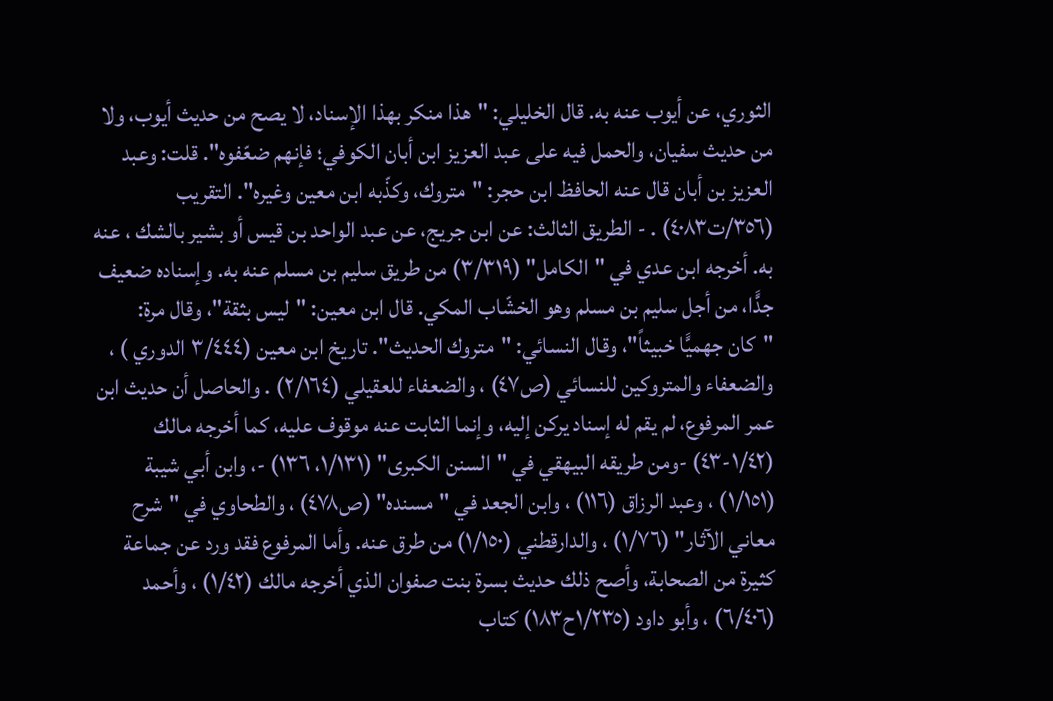الثوري، عن أيوب عنه به. قال الخليلي: "هذا منكر بهذا الإسناد، لا يصح من حديث أيوب، ولا من حديث سفيان، والحمل فيه على عبد العزيز ابن أبان الكوفي؛ فإنهم ضعّفوه". قلت: وعبد العزيز بن أبان قال عنه الحافظ ابن حجر: "متروك، وكذّبه ابن معين وغيره". التقريب (٣٥٦/ت٤٠٨٣) . - الطريق الثالث: عن ابن جريج، عن عبد الواحد بن قيس أو بشير بالشك ، عنه به. أخرجه ابن عدي في "الكامل" (٣/٣١٩) من طريق سليم بن مسلم عنه به. وإسناده ضعيف جدًّا، من أجل سليم بن مسلم وهو الخشّاب المكي. قال ابن معين: "ليس بثقة"، وقال مرة: "كان جهميًّا خبيثاً"، وقال النسائي: "متروك الحديث". تاريخ ابن معين (٣/٤٤٤ الدوري ) ، والضعفاء والمتروكين للنسائي (ص٤٧) ، والضعفاء للعقيلي (٢/١٦٤) . والحاصل أن حديث ابن عمر المرفوع، لم يقم له إسناد يركن إليه، وإنما الثابت عنه موقوف عليه، كما أخرجه مالك (١/٤٢-٤٣) -ومن طريقه البيهقي في "السنن الكبرى" (١/١٣١، ١٣٦) -، وابن أبي شيبة (١/١٥١) ، وعبد الرزاق (١١٦) ، وابن الجعد في "مسنده" (ص٤٧٨) ، والطحاوي في "شرح معاني الآثار" (١/٧٦) ، والدارقطني (١/١٥٠) من طرق عنه. وأما المرفوع فقد ورد عن جماعة كثيرة من الصحابة، وأصح ذلك حديث بسرة بنت صفوان الذي أخرجه مالك (١/٤٢) ، وأحمد (٦/٤٠٦) ، وأبو داود (١/٢٣٥ح١٨٣) كتاب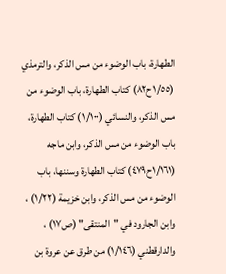الطهارة، باب الوضوء من مس الذكر، والترمذي (١/٥٥ح٨٢) كتاب الطهارة، باب الوضوء من مس الذكر، والنسائي (١/١٠٠) كتاب الطهارة، باب الوضوء من مس الذكر، وابن ماجه (١/١٦١ح٤٧٩) كتاب الطهارة وسننها، باب الوضوء من مس الذكر، وابن خزيمة (١/٢٢) ، وابن الجارود في "المنتقى" (ص١٧) ، والدارقطني (١/١٤٦) من طرق عن عروة بن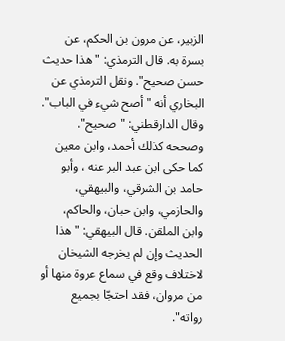الزبير، عن مرون بن الحكم، عن بسرة به. قال الترمذي: "هذا حديث حسن صحيح". ونقل الترمذي عن البخاري أنه "أصح شيء في الباب". وقال الدارقطني: "صحيح". وصححه كذلك أحمد، وابن معين كما حكى ابن عبد البر عنه ، وأبو حامد بن الشرقي، والبيهقي، والحازمي، وابن حبان، والحاكم، وابن الملقن. قال البيهقي: "هذا الحديث وإن لم يخرجه الشيخان لاختلاف وقع في سماع عروة منها أو من مروان، فقد احتجّا بجميع رواته".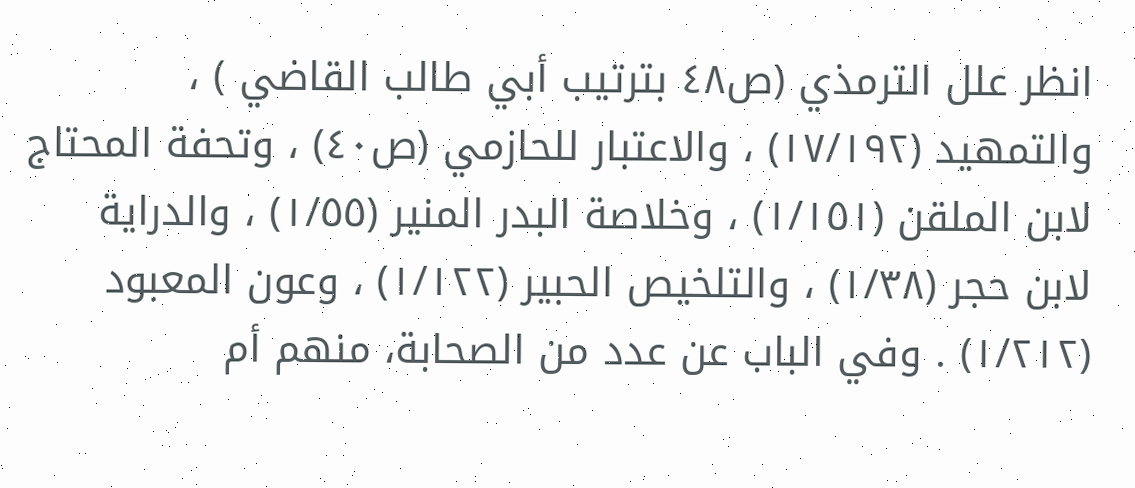انظر علل الترمذي (ص٤٨ بترتيب أبي طالب القاضي ) ، والتمهيد (١٧/١٩٢) ، والاعتبار للحازمي (ص٤٠) ، وتحفة المحتاج لابن الملقن (١/١٥١) ، وخلاصة البدر المنير (١/٥٥) ، والدراية لابن حجر (١/٣٨) ، والتلخيص الحبير (١/١٢٢) ، وعون المعبود (١/٢١٢) . وفي الباب عن عدد من الصحابة، منهم أم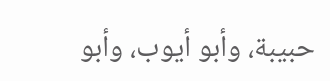حبيبة، وأبو أيوب، وأبو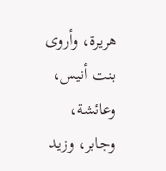هريرة، وأروى بنت أنيس، وعائشة، وجابر، وزيد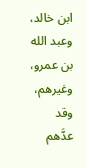ابن خالد، وعبد الله بن عمرو، وغيرهم، وقد عدَّهم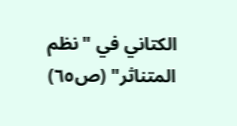الكتاني في "نظم المتناثر" (ص٦٥)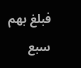فبلغ بهم سبع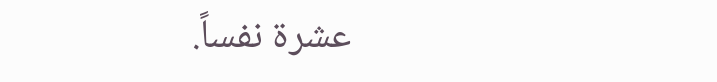عشرة نفساً.